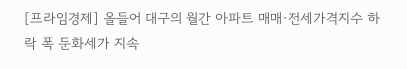[프라임경제] 올들어 대구의 월간 아파트 매매·전세가격지수 하락 폭 둔화세가 지속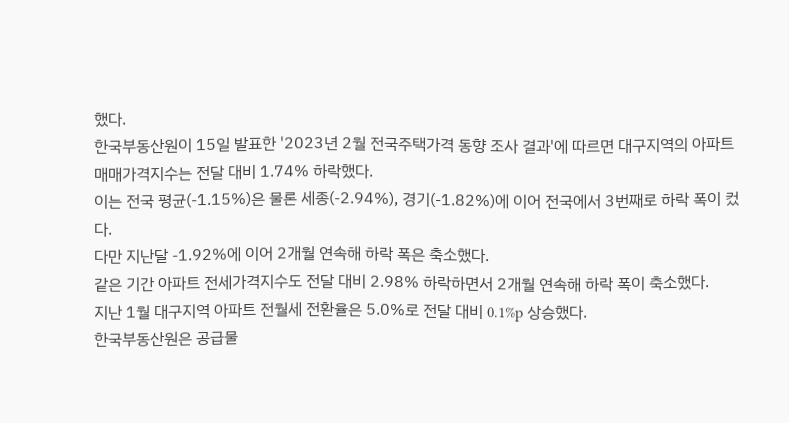했다.
한국부동산원이 15일 발표한 '2023년 2월 전국주택가격 동향 조사 결과'에 따르면 대구지역의 아파트 매매가격지수는 전달 대비 1.74% 하락했다.
이는 전국 평균(-1.15%)은 물론 세종(-2.94%), 경기(-1.82%)에 이어 전국에서 3번째로 하락 폭이 컸다.
다만 지난달 -1.92%에 이어 2개월 연속해 하락 폭은 축소했다.
같은 기간 아파트 전세가격지수도 전달 대비 2.98% 하락하면서 2개월 연속해 하락 폭이 축소했다.
지난 1월 대구지역 아파트 전월세 전환율은 5.0%로 전달 대비 0.1%p 상승했다.
한국부동산원은 공급물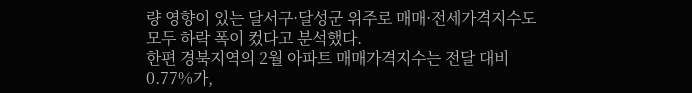량 영향이 있는 달서구·달성군 위주로 매매·전세가격지수도 모두 하락 폭이 컸다고 분석했다.
한편 경북지역의 2월 아파트 매매가격지수는 전달 대비 0.77%가,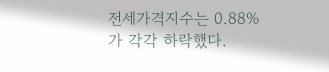전세가격지수는 0.88%가 각각 하락했다.